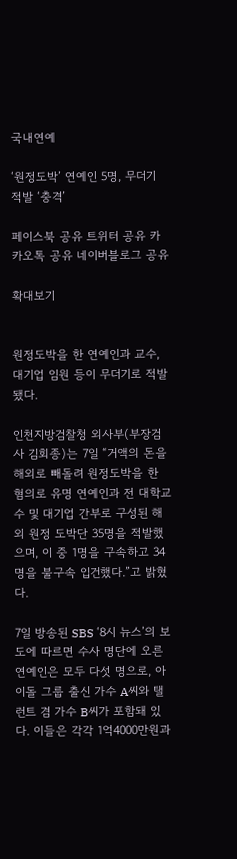국내연예

‘원정도박’ 연예인 5명, 무더기 적발 ‘충격’

페이스북 공유 트위터 공유 카카오톡 공유 네이버블로그 공유

확대보기


원정도박을 한 연예인과 교수, 대기업 임원 등이 무더기로 적발됐다.

인천지방검찰청 외사부(부장검사 김회종)는 7일 “거액의 돈을 해외로 빼돌려 원정도박을 한 혐의로 유명 연예인과 전 대학교수 및 대기업 간부로 구성된 해외 원정 도박단 35명을 적발했으며, 이 중 1명을 구속하고 34명을 불구속 입건했다.”고 밝혔다.

7일 방송된 SBS ‘8시 뉴스’의 보도에 따르면 수사 명단에 오른 연예인은 모두 다섯 명으로, 아이돌 그룹 출신 가수 A씨와 탤런트 겸 가수 B씨가 포함돼 있다. 이들은 각각 1억4000만원과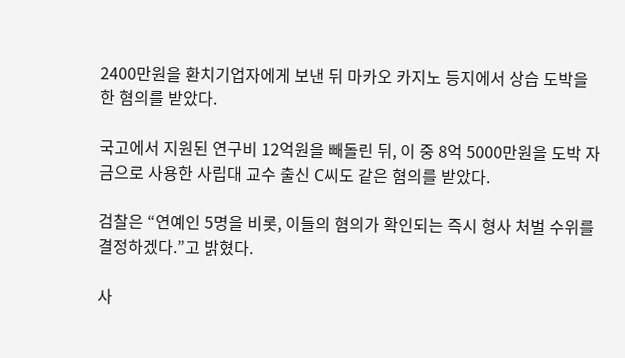2400만원을 환치기업자에게 보낸 뒤 마카오 카지노 등지에서 상습 도박을 한 혐의를 받았다.

국고에서 지원된 연구비 12억원을 빼돌린 뒤, 이 중 8억 5000만원을 도박 자금으로 사용한 사립대 교수 출신 C씨도 같은 혐의를 받았다.

검찰은 “연예인 5명을 비롯, 이들의 혐의가 확인되는 즉시 형사 처벌 수위를 결정하겠다.”고 밝혔다.

사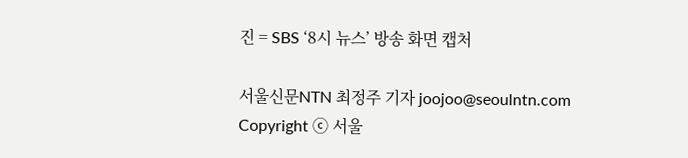진 = SBS ‘8시 뉴스’ 방송 화면 캡처

서울신문NTN 최정주 기자 joojoo@seoulntn.com
Copyright ⓒ 서울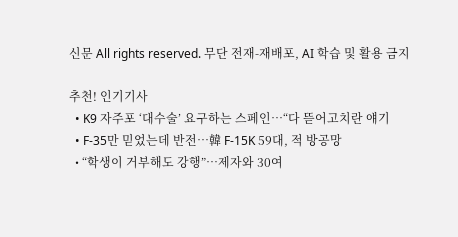신문 All rights reserved. 무단 전재-재배포, AI 학습 및 활용 금지

추천! 인기기사
  • K9 자주포 ‘대수술’ 요구하는 스페인…“다 뜯어고치란 얘기
  • F-35만 믿었는데 반전…韓 F-15K 59대, 적 방공망
  • “학생이 거부해도 강행”…제자와 30여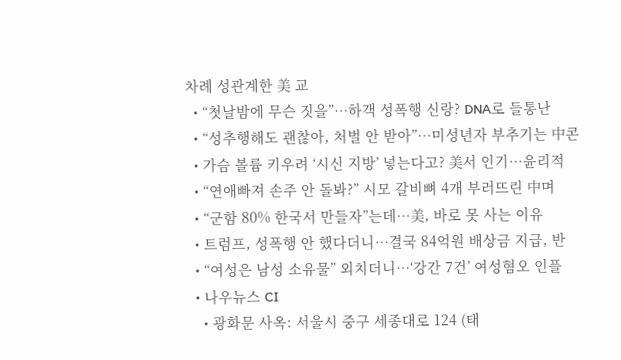차례 성관계한 美 교
  • “첫날밤에 무슨 짓을”…하객 성폭행 신랑? DNA로 들통난
  • “성추행해도 괜찮아, 처벌 안 받아”…미성년자 부추기는 中콘
  • 가슴 볼륨 키우려 ‘시신 지방’ 넣는다고? 美서 인기…윤리적
  • “연애빠져 손주 안 돌봐?” 시모 갈비뼈 4개 부러뜨린 中며
  • “군함 80% 한국서 만들자”는데…美, 바로 못 사는 이유
  • 트럼프, 성폭행 안 했다더니…결국 84억원 배상금 지급, 반
  • “여성은 남성 소유물” 외치더니…‘강간 7건’ 여성혐오 인플
  • 나우뉴스 CI
    • 광화문 사옥: 서울시 중구 세종대로 124 (태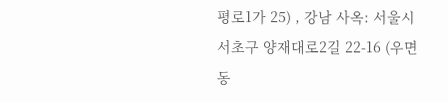평로1가 25) , 강남 사옥: 서울시 서초구 양재대로2길 22-16 (우면동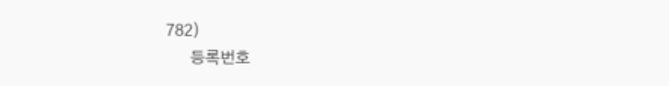782)
      등록번호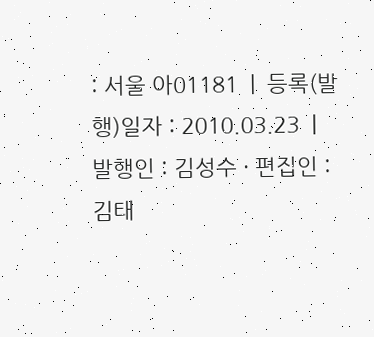: 서울 아01181  |  등록(발행)일자 : 2010.03.23  |  발행인 : 김성수 · 편집인 : 김태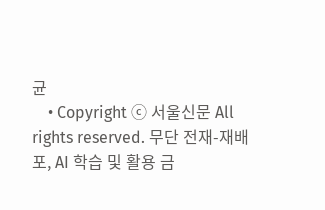균
    • Copyright ⓒ 서울신문 All rights reserved. 무단 전재-재배포, AI 학습 및 활용 금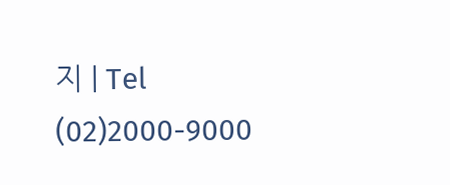지 | Tel (02)2000-9000